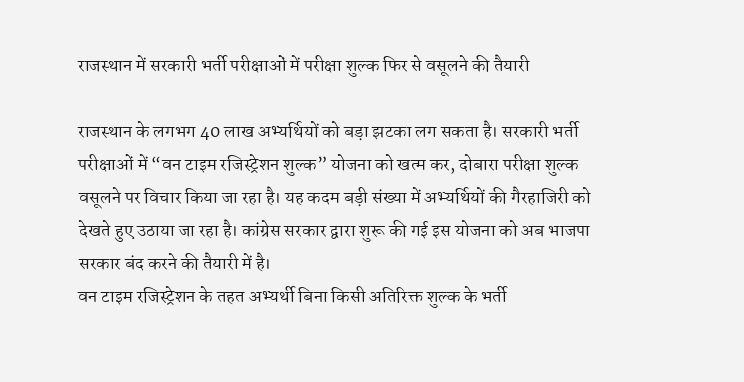राजस्थान में सरकारी भर्ती परीक्षाओं में परीक्षा शुल्क फिर से वसूलने की तैयारी

राजस्थान के लगभग 40 लाख अभ्यर्थियों को बड़ा झटका लग सकता है। सरकारी भर्ती परीक्षाओं में “वन टाइम रजिस्ट्रेशन शुल्क” योजना को खत्म कर, दोबारा परीक्षा शुल्क वसूलने पर विचार किया जा रहा है। यह कदम बड़ी संख्या में अभ्यर्थियों की गैरहाजिरी को देखते हुए उठाया जा रहा है। कांग्रेस सरकार द्वारा शुरू की गई इस योजना को अब भाजपा सरकार बंद करने की तैयारी में है।
वन टाइम रजिस्ट्रेशन के तहत अभ्यर्थी बिना किसी अतिरिक्त शुल्क के भर्ती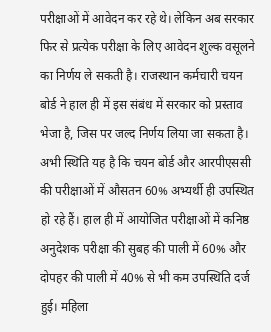परीक्षाओं में आवेदन कर रहे थे। लेकिन अब सरकार फिर से प्रत्येक परीक्षा के लिए आवेदन शुल्क वसूलने का निर्णय ले सकती है। राजस्थान कर्मचारी चयन बोर्ड ने हाल ही में इस संबंध में सरकार को प्रस्ताव भेजा है, जिस पर जल्द निर्णय लिया जा सकता है।
अभी स्थिति यह है कि चयन बोर्ड और आरपीएससी की परीक्षाओं में औसतन 60% अभ्यर्थी ही उपस्थित हो रहे हैं। हाल ही में आयोजित परीक्षाओं में कनिष्ठ अनुदेशक परीक्षा की सुबह की पाली में 60% और दोपहर की पाली में 40% से भी कम उपस्थिति दर्ज हुई। महिला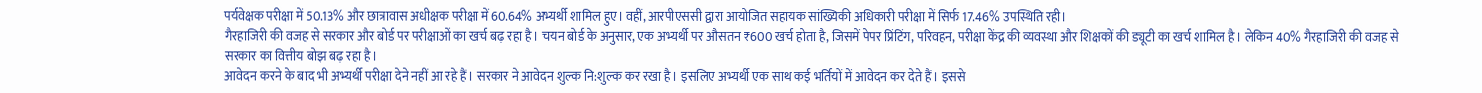पर्यवेक्षक परीक्षा में 50.13% और छात्रावास अधीक्षक परीक्षा में 60.64% अभ्यर्थी शामिल हुए। वहीं, आरपीएससी द्वारा आयोजित सहायक सांख्यिकी अधिकारी परीक्षा में सिर्फ 17.46% उपस्थिति रही।
गैरहाजिरी की वजह से सरकार और बोर्ड पर परीक्षाओं का खर्च बढ़ रहा है। चयन बोर्ड के अनुसार, एक अभ्यर्थी पर औसतन ₹600 खर्च होता है, जिसमें पेपर प्रिंटिंग, परिवहन, परीक्षा केंद्र की व्यवस्था और शिक्षकों की ड्यूटी का खर्च शामिल है। लेकिन 40% गैरहाजिरी की वजह से सरकार का वित्तीय बोझ बढ़ रहा है।
आवेदन करने के बाद भी अभ्यर्थी परीक्षा देने नहीं आ रहे हैं। सरकार ने आवेदन शुल्क नि:शुल्क कर रखा है। इसलिए अभ्यर्थी एक साथ कई भर्तियों में आवेदन कर देते हैं। इससे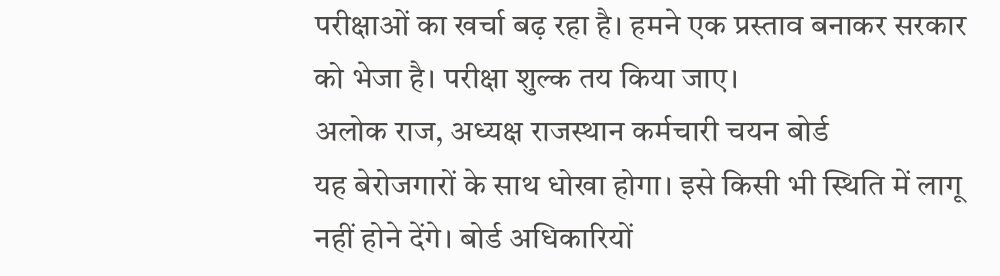परीक्षाओं का खर्चा बढ़ रहा है। हमने एक प्रस्ताव बनाकर सरकार को भेजा है। परीक्षा शुल्क तय किया जाए।
अलोक राज, अध्यक्ष राजस्थान कर्मचारी चयन बोर्ड
यह बेरोजगारों के साथ धोखा होगा। इसे किसी भी स्थिति में लागू नहीं होने देंगे। बोर्ड अधिकारियों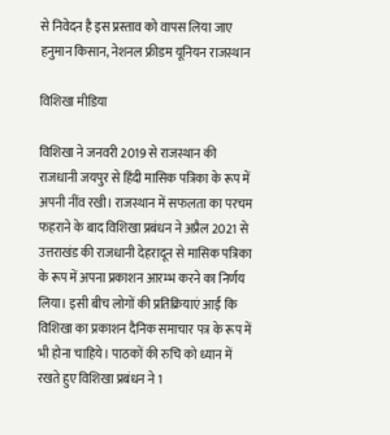से निवेदन है इस प्रस्ताव को वापस लिया जाए
हनुमान किसान, नेशनल फ्रीडम यूनियन राजस्थान

विशिखा मीडिया

विशिखा ने जनवरी 2019 से राजस्थान की राजधानी जयपुर से हिंदी मासिक पत्रिका के रूप में अपनी नींव रखी। राजस्थान में सफलता का परचम फहराने के बाद विशिखा प्रबंधन ने अप्रैल 2021 से उत्तराखंड की राजधानी देहरादून से मासिक पत्रिका के रूप में अपना प्रकाशन आरम्भ करने का निर्णय लिया। इसी बीच लोगों की प्रतिक्रियाएं आईं कि विशिखा का प्रकाशन दैनिक समाचार पत्र के रूप में भी होना चाहिये। पाठकों की रुचि को ध्यान में रखते हुए विशिखा प्रबंधन ने 1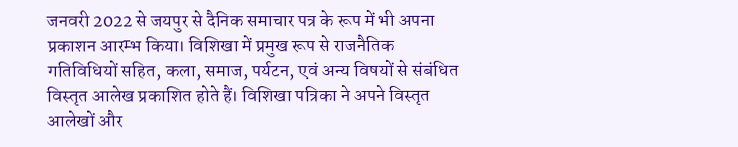जनवरी 2022 से जयपुर से दैनिक समाचार पत्र के रूप में भी अपना प्रकाशन आरम्भ किया। विशिखा में प्रमुख रूप से राजनैतिक गतिविधियों सहित, कला, समाज, पर्यटन, एवं अन्य विषयों से संबंधित विस्तृत आलेख प्रकाशित होते हैं। विशिखा पत्रिका ने अपने विस्तृत आलेखों और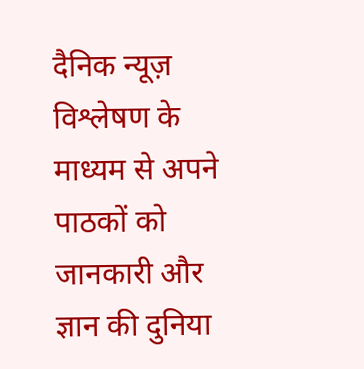दैनिक न्यूज़ विश्लेषण के माध्यम से अपने पाठकों को जानकारी और ज्ञान की दुनिया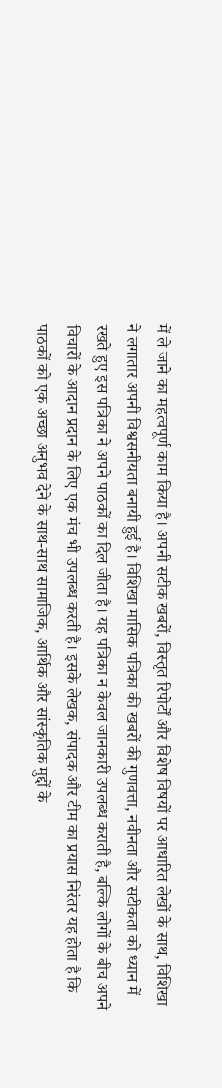में ले जाने का महत्वपूर्ण काम किया है। अपनी सटीक खबरों, विस्तृत रिपोर्टों और विशेष विषयों पर आधारित लेखों के साथ, विशिखा ने लगातार अपनी विश्वसनीयता बनायी हुई है। विशिखा मासिक पत्रिका की खबरों की गुणवत्ता, नवीनता और सटीकता को ध्यान में रखते हुए इस पत्रिका ने अपने पाठकों का दिल जीता है। यह पत्रिका न केवल जानकारी उपलब्ध कराती है, बल्कि लोगों के बीच अपने विचारों के आदान प्रदान के लिए एक मंच भी उपलब्ध करती है। इसके लेखक, संपादक और टीम का प्रयास निरंतर यह होता है कि पाठकों को एक अच्छा अनुभव देने के साथ-साथ सामाजिक, आर्थिक और सांस्कृतिक मुद्दों के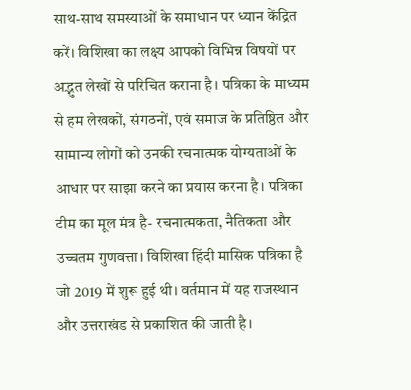साथ-साथ समस्याओं के समाधान पर ध्यान केंद्रित करें। विशिखा का लक्ष्य आपको विभिन्न विषयों पर अद्भुत लेखों से परिचित कराना है। पत्रिका के माध्यम से हम लेखकों, संगठनों, एवं समाज के प्रतिष्ठित और सामान्य लोगों को उनकी रचनात्मक योग्यताओं के आधार पर साझा करने का प्रयास करना है। पत्रिका टीम का मूल मंत्र है- रचनात्मकता, नैतिकता और उच्चतम गुणवत्ता। विशिखा हिंदी मासिक पत्रिका है जो 2019 में शुरू हुई थी। वर्तमान में यह राजस्थान और उत्तराखंड से प्रकाशित की जाती है।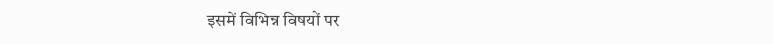इसमें विभिन्न विषयों पर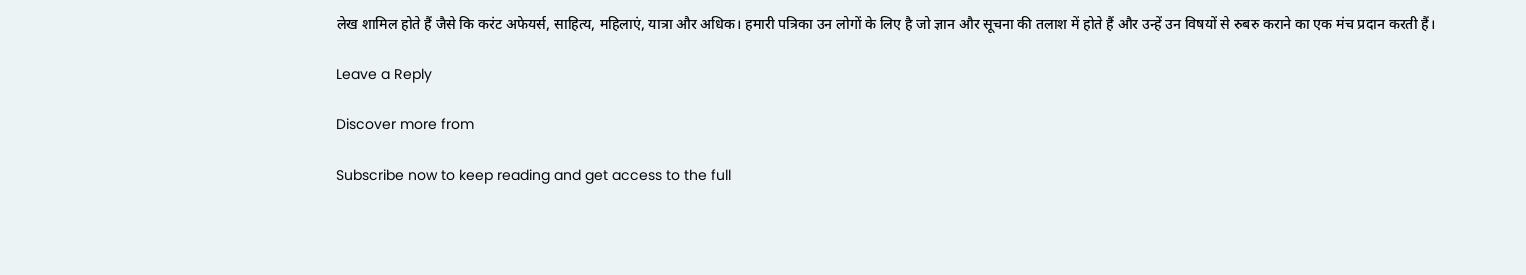लेख शामिल होते हैं जैसे कि करंट अफेयर्स, साहित्य, महिलाएं, यात्रा और अधिक। हमारी पत्रिका उन लोगों के लिए है जो ज्ञान और सूचना की तलाश में होते हैं और उन्हें उन विषयों से रुबरु कराने का एक मंच प्रदान करती हैं।

Leave a Reply

Discover more from

Subscribe now to keep reading and get access to the full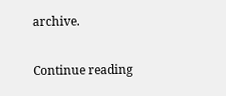archive.

Continue reading